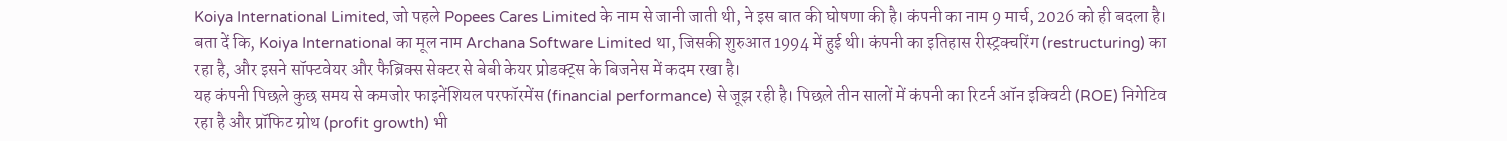Koiya International Limited, जो पहले Popees Cares Limited के नाम से जानी जाती थी, ने इस बात की घोषणा की है। कंपनी का नाम 9 मार्च, 2026 को ही बदला है। बता दें कि, Koiya International का मूल नाम Archana Software Limited था, जिसकी शुरुआत 1994 में हुई थी। कंपनी का इतिहास रीस्ट्रक्चरिंग (restructuring) का रहा है, और इसने सॉफ्टवेयर और फैब्रिक्स सेक्टर से बेबी केयर प्रोडक्ट्स के बिजनेस में कदम रखा है।
यह कंपनी पिछले कुछ समय से कमजोर फाइनेंशियल परफॉरमेंस (financial performance) से जूझ रही है। पिछले तीन सालों में कंपनी का रिटर्न ऑन इक्विटी (ROE) निगेटिव रहा है और प्रॉफिट ग्रोथ (profit growth) भी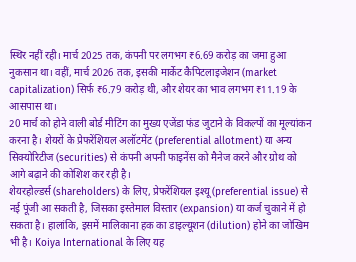स्थिर नहीं रही। मार्च 2025 तक, कंपनी पर लगभग ₹6.69 करोड़ का जमा हुआ नुकसान था। वहीं, मार्च 2026 तक, इसकी मार्केट कैपिटलाइजेशन (market capitalization) सिर्फ ₹6.79 करोड़ थी, और शेयर का भाव लगभग ₹11.19 के आसपास था।
20 मार्च को होने वाली बोर्ड मीटिंग का मुख्य एजेंडा फंड जुटाने के विकल्पों का मूल्यांकन करना है। शेयरों के प्रेफरेंशियल अलॉटमेंट (preferential allotment) या अन्य सिक्योरिटीज (securities) से कंपनी अपनी फाइनेंस को मैनेज करने और ग्रोथ को आगे बढ़ाने की कोशिश कर रही है।
शेयरहोल्डर्स (shareholders) के लिए, प्रेफरेंशियल इश्यू (preferential issue) से नई पूंजी आ सकती है, जिसका इस्तेमाल विस्तार (expansion) या कर्ज चुकाने में हो सकता है। हालांकि, इसमें मालिकाना हक का डाइल्यूशन (dilution) होने का जोखिम भी है। Koiya International के लिए यह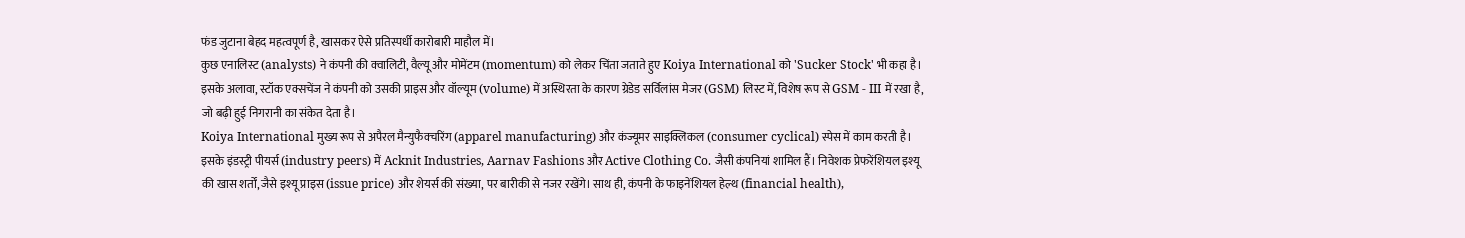फंड जुटाना बेहद महत्वपूर्ण है, खासकर ऐसे प्रतिस्पर्धी कारोबारी माहौल में।
कुछ एनालिस्ट (analysts) ने कंपनी की क्वालिटी, वैल्यू और मोमेंटम (momentum) को लेकर चिंता जताते हुए Koiya International को 'Sucker Stock' भी कहा है। इसके अलावा, स्टॉक एक्सचेंज ने कंपनी को उसकी प्राइस और वॉल्यूम (volume) में अस्थिरता के कारण ग्रेडेड सर्विलांस मेजर (GSM) लिस्ट में, विशेष रूप से GSM - III में रखा है, जो बढ़ी हुई निगरानी का संकेत देता है।
Koiya International मुख्य रूप से अपैरल मैन्युफैक्चरिंग (apparel manufacturing) और कंज्यूमर साइक्लिकल (consumer cyclical) स्पेस में काम करती है। इसके इंडस्ट्री पीयर्स (industry peers) में Acknit Industries, Aarnav Fashions और Active Clothing Co. जैसी कंपनियां शामिल हैं। निवेशक प्रेफरेंशियल इश्यू की खास शर्तों, जैसे इश्यू प्राइस (issue price) और शेयर्स की संख्या, पर बारीकी से नजर रखेंगे। साथ ही, कंपनी के फाइनेंशियल हेल्थ (financial health),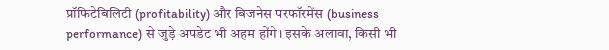प्रॉफिटेबिलिटी (profitability) और बिजनेस परफॉरमेंस (business performance) से जुड़े अपडेट भी अहम होंगे। इसके अलावा, किसी भी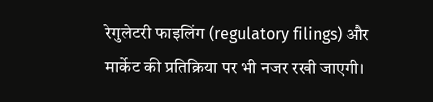रेगुलेटरी फाइलिंग (regulatory filings) और मार्केट की प्रतिक्रिया पर भी नजर रखी जाएगी।